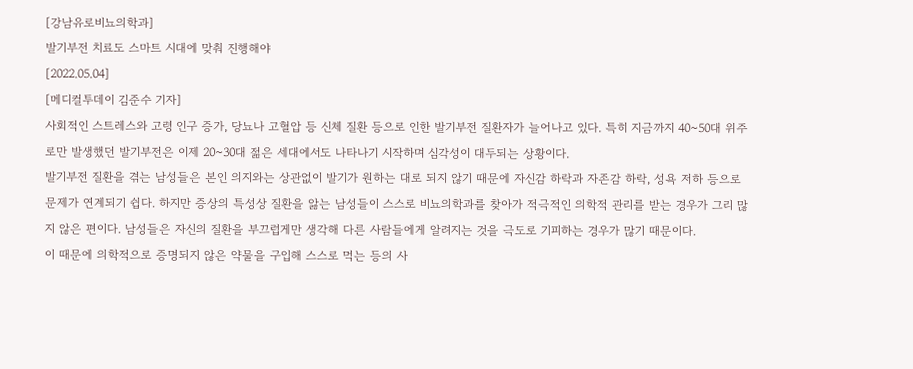[강남유로비뇨의학과]
발기부전 치료도 스마트 시대에 맞춰 진행해야
[2022.05.04]
[메디컬투데이 김준수 기자]
사회적인 스트레스와 고령 인구 증가, 당뇨나 고혈압 등 신체 질환 등으로 인한 발기부전 질환자가 늘어나고 있다. 특히 지금까지 40~50대 위주로만 발생했던 발기부전은 이제 20~30대 젊은 세대에서도 나타나기 시작하며 심각성이 대두되는 상황이다.
발기부전 질환을 겪는 남성들은 본인 의지와는 상관없이 발기가 원하는 대로 되지 않기 때문에 자신감 하락과 자존감 하락, 성욕 저하 등으로 문제가 연계되기 쉽다. 하지만 증상의 특성상 질환을 앓는 남성들이 스스로 비뇨의학과를 찾아가 적극적인 의학적 관리를 받는 경우가 그리 많지 않은 편이다. 남성들은 자신의 질환을 부끄럽게만 생각해 다른 사람들에게 알려지는 것을 극도로 기피하는 경우가 많기 때문이다.
이 때문에 의학적으로 증명되지 않은 약물을 구입해 스스로 먹는 등의 사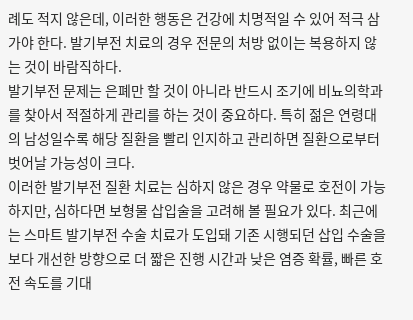례도 적지 않은데, 이러한 행동은 건강에 치명적일 수 있어 적극 삼가야 한다. 발기부전 치료의 경우 전문의 처방 없이는 복용하지 않는 것이 바람직하다.
발기부전 문제는 은폐만 할 것이 아니라 반드시 조기에 비뇨의학과를 찾아서 적절하게 관리를 하는 것이 중요하다. 특히 젊은 연령대의 남성일수록 해당 질환을 빨리 인지하고 관리하면 질환으로부터 벗어날 가능성이 크다.
이러한 발기부전 질환 치료는 심하지 않은 경우 약물로 호전이 가능하지만, 심하다면 보형물 삽입술을 고려해 볼 필요가 있다. 최근에는 스마트 발기부전 수술 치료가 도입돼 기존 시행되던 삽입 수술을 보다 개선한 방향으로 더 짧은 진행 시간과 낮은 염증 확률, 빠른 호전 속도를 기대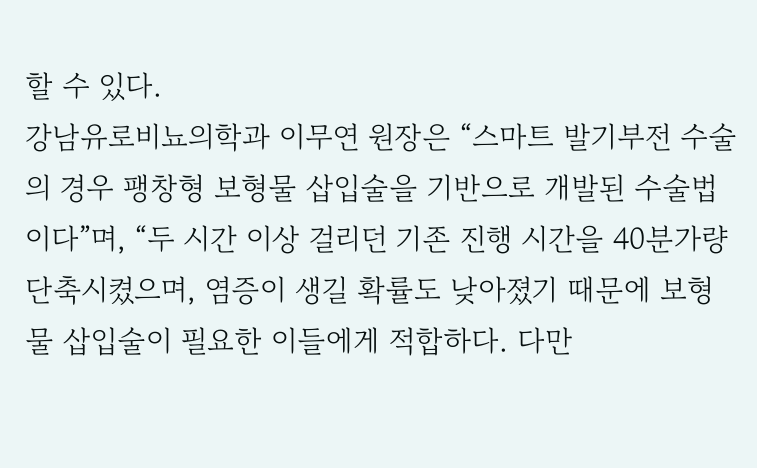할 수 있다.
강남유로비뇨의학과 이무연 원장은 “스마트 발기부전 수술의 경우 팽창형 보형물 삽입술을 기반으로 개발된 수술법이다”며, “두 시간 이상 걸리던 기존 진행 시간을 40분가량 단축시켰으며, 염증이 생길 확률도 낮아졌기 때문에 보형물 삽입술이 필요한 이들에게 적합하다. 다만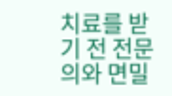치료를 받기 전 전문의와 면밀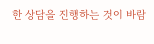한 상담을 진행하는 것이 바람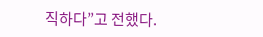직하다”고 전했다.